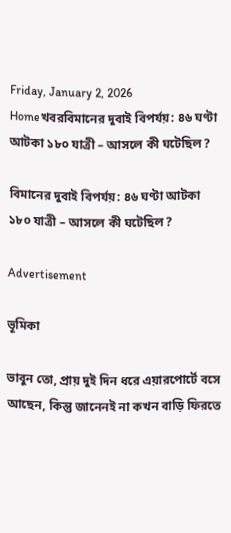Friday, January 2, 2026
Homeখবরবিমানের দুবাই বিপর্যয়: ৪৬ ঘণ্টা আটকা ১৮০ যাত্রী – আসলে কী ঘটেছিল?

বিমানের দুবাই বিপর্যয়: ৪৬ ঘণ্টা আটকা ১৮০ যাত্রী – আসলে কী ঘটেছিল?

Advertisement

ভূমিকা

ভাবুন তো, প্রায় দুই দিন ধরে এয়ারপোর্টে বসে আছেন, কিন্তু জানেনই না কখন বাড়ি ফিরতে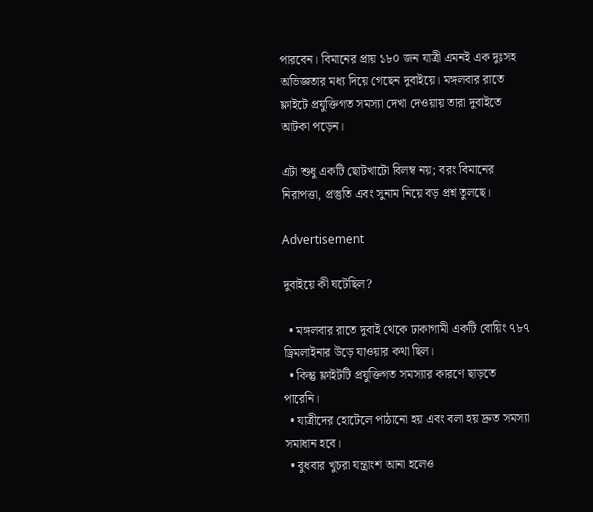পারবেন। বিমানের প্রায় ১৮০ জন যাত্রী এমনই এক দুঃসহ অভিজ্ঞতার মধ্য দিয়ে গেছেন দুবাইয়ে। মঙ্গলবার রাতে ফ্লাইটে প্রযুক্তিগত সমস্যা দেখা দেওয়ায় তারা দুবাইতে আটকা পড়েন।

এটা শুধু একটি ছোটখাটো বিলম্ব নয়; বরং বিমানের নিরাপত্তা, প্রস্তুতি এবং সুনাম নিয়ে বড় প্রশ্ন তুলছে।

Advertisement

দুবাইয়ে কী ঘটেছিল?

  • মঙ্গলবার রাতে দুবাই থেকে ঢাকাগামী একটি বোয়িং ৭৮৭ ড্রিমলাইনার উড়ে যাওয়ার কথা ছিল।
  • কিন্তু ফ্লাইটটি প্রযুক্তিগত সমস্যার কারণে ছাড়তে পারেনি।
  • যাত্রীদের হোটেলে পাঠানো হয় এবং বলা হয় দ্রুত সমস্যা সমাধান হবে।
  • বুধবার খুচরা যন্ত্রাংশ আনা হলেও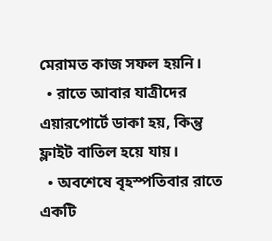মেরামত কাজ সফল হয়নি।
  • রাতে আবার যাত্রীদের এয়ারপোর্টে ডাকা হয়, কিন্তু ফ্লাইট বাতিল হয়ে যায়।
  • অবশেষে বৃহস্পতিবার রাতে একটি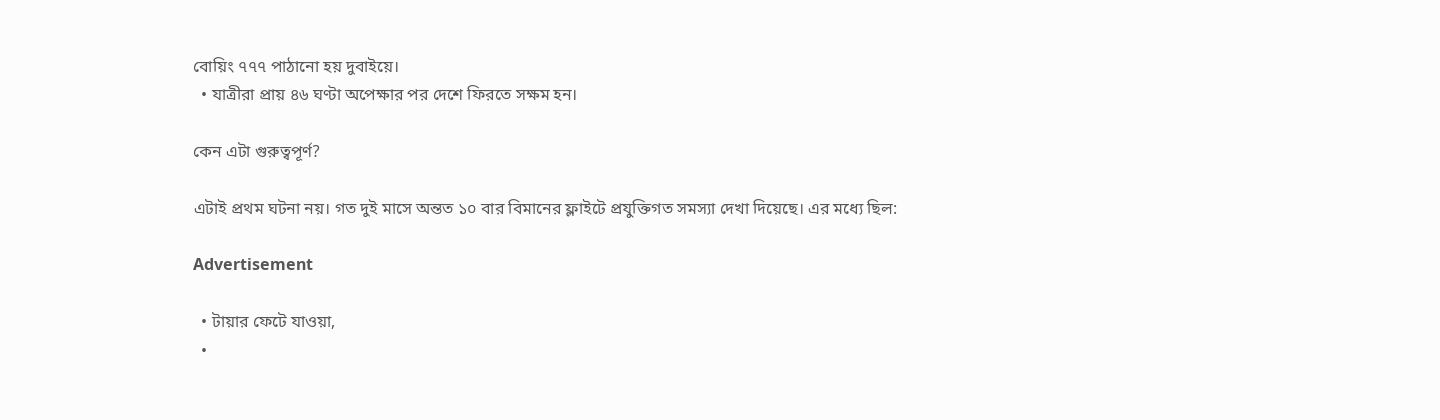বোয়িং ৭৭৭ পাঠানো হয় দুবাইয়ে।
  • যাত্রীরা প্রায় ৪৬ ঘণ্টা অপেক্ষার পর দেশে ফিরতে সক্ষম হন।

কেন এটা গুরুত্বপূর্ণ?

এটাই প্রথম ঘটনা নয়। গত দুই মাসে অন্তত ১০ বার বিমানের ফ্লাইটে প্রযুক্তিগত সমস্যা দেখা দিয়েছে। এর মধ্যে ছিল:

Advertisement

  • টায়ার ফেটে যাওয়া,
  •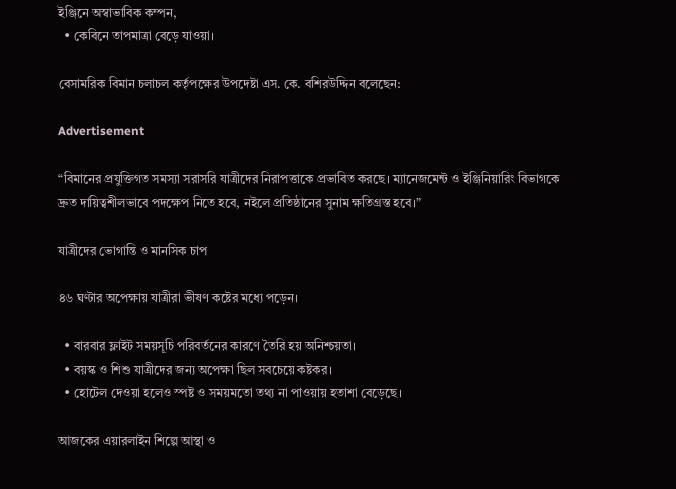ইঞ্জিনে অস্বাভাবিক কম্পন,
  • কেবিনে তাপমাত্রা বেড়ে যাওয়া।

বেসামরিক বিমান চলাচল কর্তৃপক্ষের উপদেষ্টা এস. কে. বশিরউদ্দিন বলেছেন:

Advertisement

“বিমানের প্রযুক্তিগত সমস্যা সরাসরি যাত্রীদের নিরাপত্তাকে প্রভাবিত করছে। ম্যানেজমেন্ট ও ইঞ্জিনিয়ারিং বিভাগকে দ্রুত দায়িত্বশীলভাবে পদক্ষেপ নিতে হবে, নইলে প্রতিষ্ঠানের সুনাম ক্ষতিগ্রস্ত হবে।”

যাত্রীদের ভোগান্তি ও মানসিক চাপ

৪৬ ঘণ্টার অপেক্ষায় যাত্রীরা ভীষণ কষ্টের মধ্যে পড়েন।

  • বারবার ফ্লাইট সময়সূচি পরিবর্তনের কারণে তৈরি হয় অনিশ্চয়তা।
  • বয়স্ক ও শিশু যাত্রীদের জন্য অপেক্ষা ছিল সবচেয়ে কষ্টকর।
  • হোটেল দেওয়া হলেও স্পষ্ট ও সময়মতো তথ্য না পাওয়ায় হতাশা বেড়েছে।

আজকের এয়ারলাইন শিল্পে আস্থা ও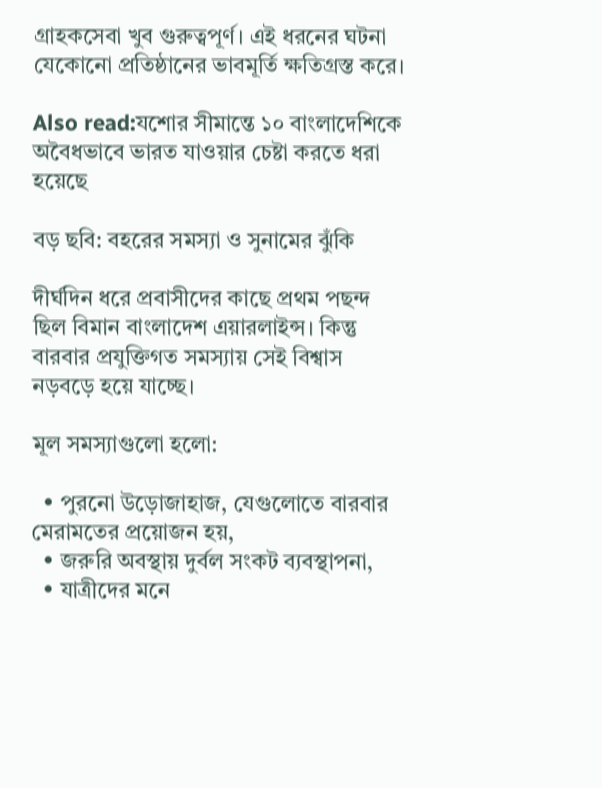গ্রাহকসেবা খুব গুরুত্বপূর্ণ। এই ধরনের ঘটনা যেকোনো প্রতিষ্ঠানের ভাবমূর্তি ক্ষতিগ্রস্ত করে।

Also read:যশোর সীমান্তে ১০ বাংলাদেশিকে অবৈধভাবে ভারত যাওয়ার চেষ্টা করতে ধরা হয়েছে

বড় ছবি: বহরের সমস্যা ও সুনামের ঝুঁকি

দীর্ঘদিন ধরে প্রবাসীদের কাছে প্রথম পছন্দ ছিল বিমান বাংলাদেশ এয়ারলাইন্স। কিন্তু বারবার প্রযুক্তিগত সমস্যায় সেই বিশ্বাস নড়বড়ে হয়ে যাচ্ছে।

মূল সমস্যাগুলো হলো:

  • পুরনো উড়োজাহাজ, যেগুলোতে বারবার মেরামতের প্রয়োজন হয়,
  • জরুরি অবস্থায় দুর্বল সংকট ব্যবস্থাপনা,
  • যাত্রীদের মনে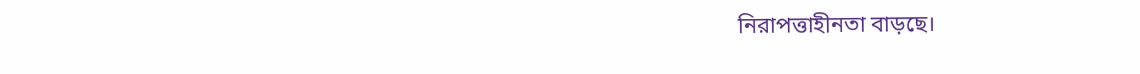নিরাপত্তাহীনতা বাড়ছে।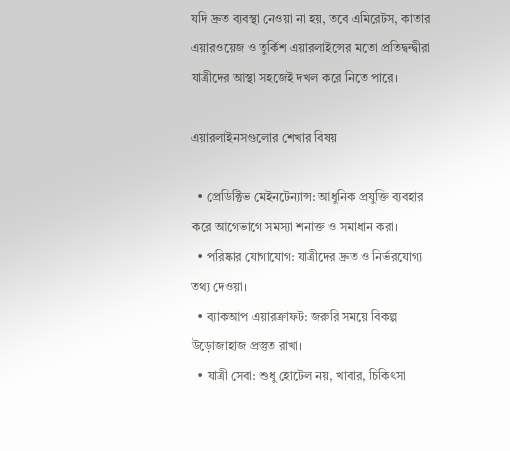যদি দ্রুত ব্যবস্থা নেওয়া না হয়, তবে এমিরেটস, কাতার এয়ারওয়েজ ও তুর্কিশ এয়ারলাইন্সের মতো প্রতিদ্বন্দ্বীরা যাত্রীদের আস্থা সহজেই দখল করে নিতে পারে।

এয়ারলাইনসগুলোর শেখার বিষয়

  • প্রেডিক্টিভ মেইনটেন্যান্স: আধুনিক প্রযুক্তি ব্যবহার করে আগেভাগে সমস্যা শনাক্ত ও সমাধান করা।
  • পরিষ্কার যোগাযোগ: যাত্রীদের দ্রুত ও নির্ভরযোগ্য তথ্য দেওয়া।
  • ব্যাকআপ এয়ারক্রাফট: জরুরি সময়ে বিকল্প উড়োজাহাজ প্রস্তুত রাখা।
  • যাত্রী সেবা: শুধু হোটেল নয়, খাবার, চিকিৎসা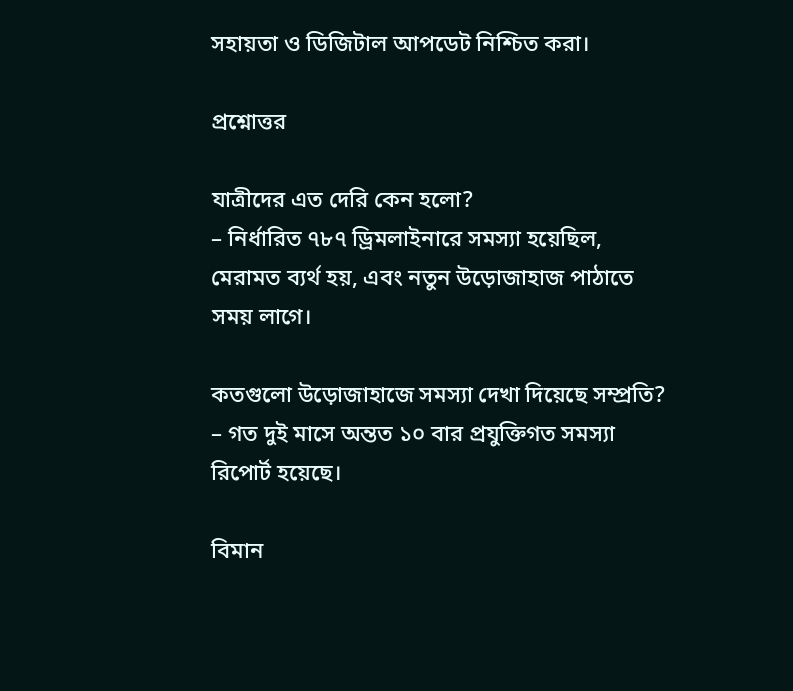সহায়তা ও ডিজিটাল আপডেট নিশ্চিত করা।

প্রশ্নোত্তর

যাত্রীদের এত দেরি কেন হলো?
– নির্ধারিত ৭৮৭ ড্রিমলাইনারে সমস্যা হয়েছিল, মেরামত ব্যর্থ হয়, এবং নতুন উড়োজাহাজ পাঠাতে সময় লাগে।

কতগুলো উড়োজাহাজে সমস্যা দেখা দিয়েছে সম্প্রতি?
– গত দুই মাসে অন্তত ১০ বার প্রযুক্তিগত সমস্যা রিপোর্ট হয়েছে।

বিমান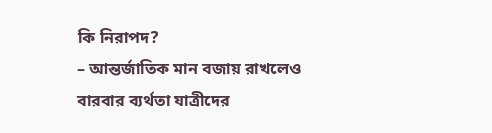কি নিরাপদ?
– আন্তর্জাতিক মান বজায় রাখলেও বারবার ব্যর্থতা যাত্রীদের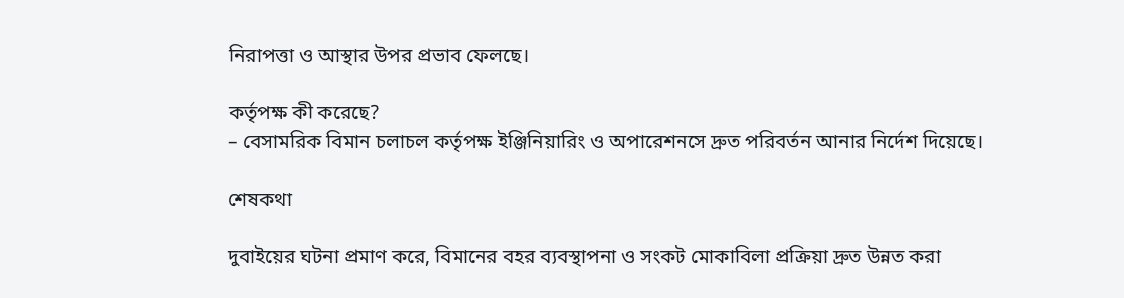নিরাপত্তা ও আস্থার উপর প্রভাব ফেলছে।

কর্তৃপক্ষ কী করেছে?
– বেসামরিক বিমান চলাচল কর্তৃপক্ষ ইঞ্জিনিয়ারিং ও অপারেশনসে দ্রুত পরিবর্তন আনার নির্দেশ দিয়েছে।

শেষকথা

দুবাইয়ের ঘটনা প্রমাণ করে, বিমানের বহর ব্যবস্থাপনা ও সংকট মোকাবিলা প্রক্রিয়া দ্রুত উন্নত করা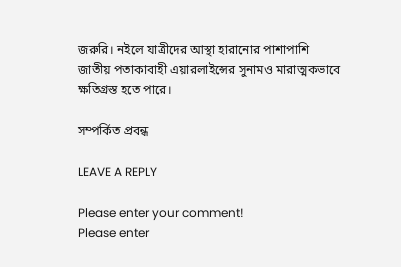জরুরি। নইলে যাত্রীদের আস্থা হারানোর পাশাপাশি জাতীয় পতাকাবাহী এয়ারলাইন্সের সুনামও মারাত্মকভাবে ক্ষতিগ্রস্ত হতে পারে।

সম্পর্কিত প্রবন্ধ

LEAVE A REPLY

Please enter your comment!
Please enter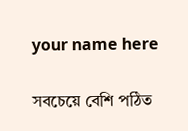your name here

সবচেয়ে বেশি পঠিত